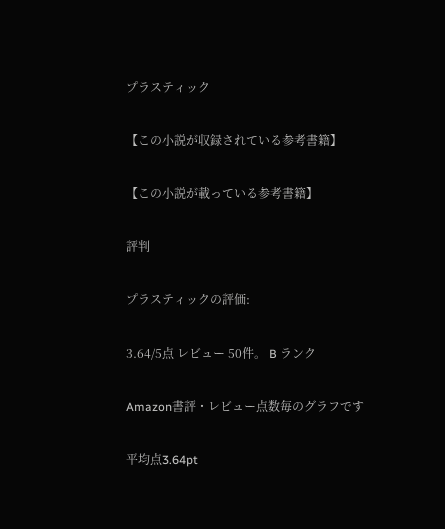プラスティック

【この小説が収録されている参考書籍】

【この小説が載っている参考書籍】

評判

プラスティックの評価:

3.64/5点 レビュー 50件。 B ランク

Amazon書評・レビュー点数毎のグラフです

平均点3.64pt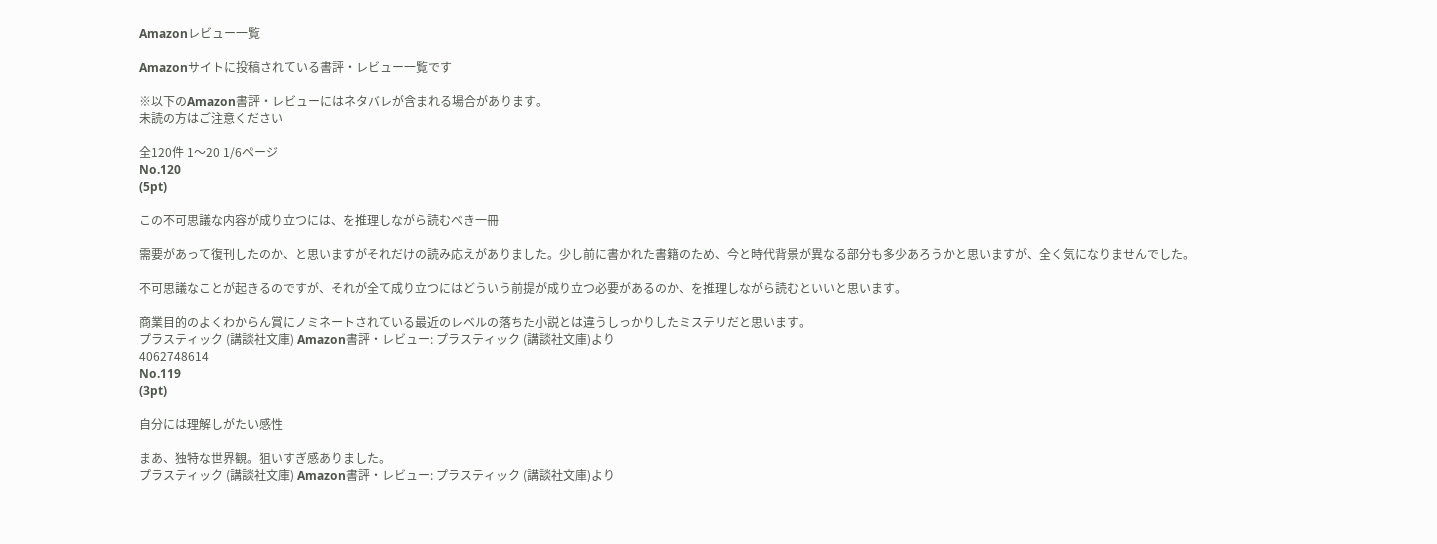Amazonレビュー一覧

Amazonサイトに投稿されている書評・レビュー一覧です

※以下のAmazon書評・レビューにはネタバレが含まれる場合があります。
未読の方はご注意ください

全120件 1〜20 1/6ページ
No.120
(5pt)

この不可思議な内容が成り立つには、を推理しながら読むべき一冊

需要があって復刊したのか、と思いますがそれだけの読み応えがありました。少し前に書かれた書籍のため、今と時代背景が異なる部分も多少あろうかと思いますが、全く気になりませんでした。

不可思議なことが起きるのですが、それが全て成り立つにはどういう前提が成り立つ必要があるのか、を推理しながら読むといいと思います。

商業目的のよくわからん賞にノミネートされている最近のレベルの落ちた小説とは違うしっかりしたミステリだと思います。
プラスティック (講談社文庫) Amazon書評・レビュー: プラスティック (講談社文庫)より
4062748614
No.119
(3pt)

自分には理解しがたい感性

まあ、独特な世界観。狙いすぎ感ありました。
プラスティック (講談社文庫) Amazon書評・レビュー: プラスティック (講談社文庫)より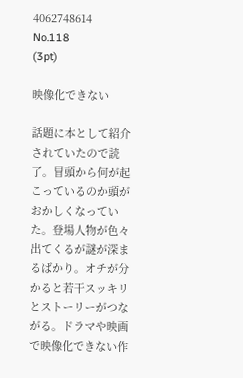4062748614
No.118
(3pt)

映像化できない

話題に本として紹介されていたので読了。冒頭から何が起こっているのか頭がおかしくなっていた。登場人物が色々出てくるが謎が深まるばかり。オチが分かると若干スッキリとストーリーがつながる。ドラマや映画で映像化できない作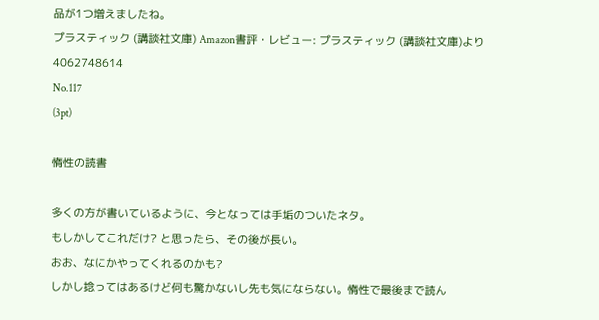品が1つ増えましたね。
プラスティック (講談社文庫) Amazon書評・レビュー: プラスティック (講談社文庫)より
4062748614
No.117
(3pt)

惰性の読書

多くの方が書いているように、今となっては手垢のついたネタ。
もしかしてこれだけ? と思ったら、その後が長い。
おお、なにかやってくれるのかも?
しかし捻ってはあるけど何も驚かないし先も気にならない。惰性で最後まで読ん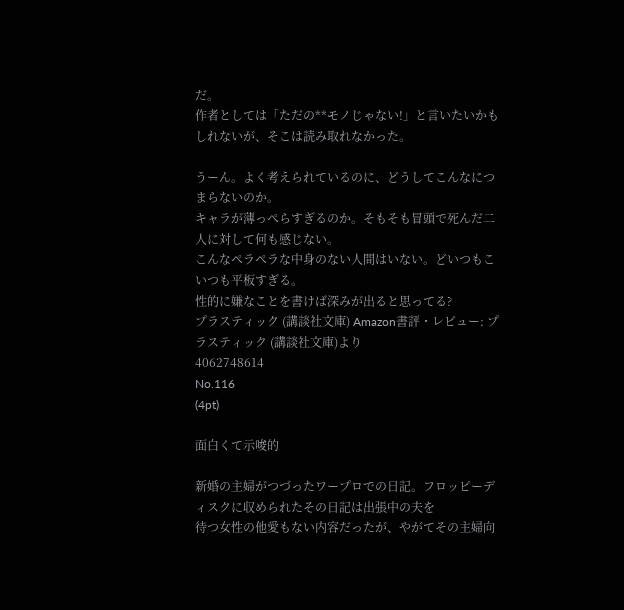だ。
作者としては「ただの**モノじゃない!」と言いたいかもしれないが、そこは読み取れなかった。

うーん。よく考えられているのに、どうしてこんなにつまらないのか。
キャラが薄っぺらすぎるのか。そもそも冒頭で死んだ二人に対して何も感じない。
こんなペラペラな中身のない人間はいない。どいつもこいつも平板すぎる。
性的に嫌なことを書けば深みが出ると思ってる?
プラスティック (講談社文庫) Amazon書評・レビュー: プラスティック (講談社文庫)より
4062748614
No.116
(4pt)

面白くて示唆的

新婚の主婦がつづったワープロでの日記。フロッピーディスクに収められたその日記は出張中の夫を
待つ女性の他愛もない内容だったが、やがてその主婦向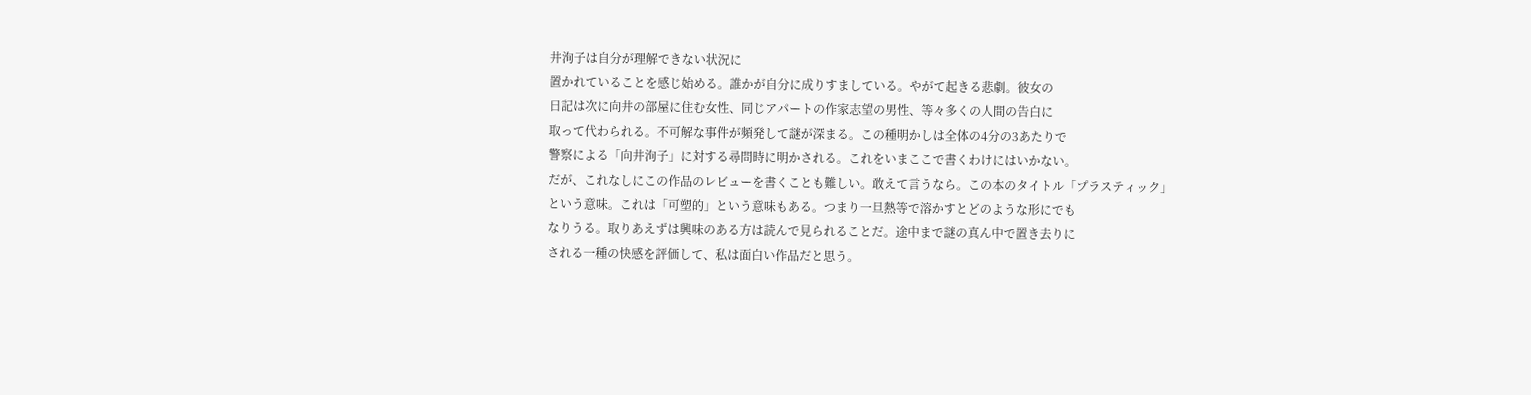井洵子は自分が理解できない状況に
置かれていることを感じ始める。誰かが自分に成りすましている。やがて起きる悲劇。彼女の
日記は次に向井の部屋に住む女性、同じアパートの作家志望の男性、等々多くの人間の告白に
取って代わられる。不可解な事件が頻発して謎が深まる。この種明かしは全体の4分の3あたりで
警察による「向井洵子」に対する尋問時に明かされる。これをいまここで書くわけにはいかない。
だが、これなしにこの作品のレビューを書くことも難しい。敢えて言うなら。この本のタイトル「プラスティック」
という意味。これは「可塑的」という意味もある。つまり一旦熱等で溶かすとどのような形にでも
なりうる。取りあえずは興味のある方は読んで見られることだ。途中まで謎の真ん中で置き去りに
される一種の快感を評価して、私は面白い作品だと思う。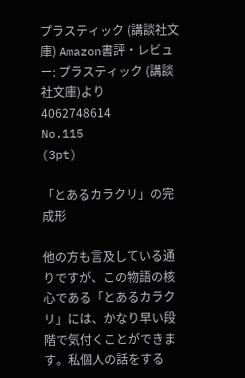プラスティック (講談社文庫) Amazon書評・レビュー: プラスティック (講談社文庫)より
4062748614
No.115
(3pt)

「とあるカラクリ」の完成形

他の方も言及している通りですが、この物語の核心である「とあるカラクリ」には、かなり早い段階で気付くことができます。私個人の話をする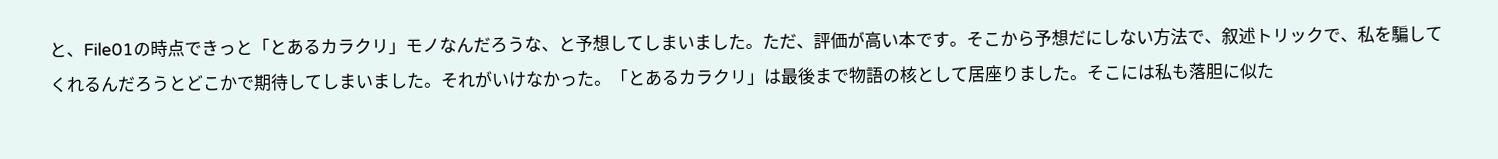と、File01の時点できっと「とあるカラクリ」モノなんだろうな、と予想してしまいました。ただ、評価が高い本です。そこから予想だにしない方法で、叙述トリックで、私を騙してくれるんだろうとどこかで期待してしまいました。それがいけなかった。「とあるカラクリ」は最後まで物語の核として居座りました。そこには私も落胆に似た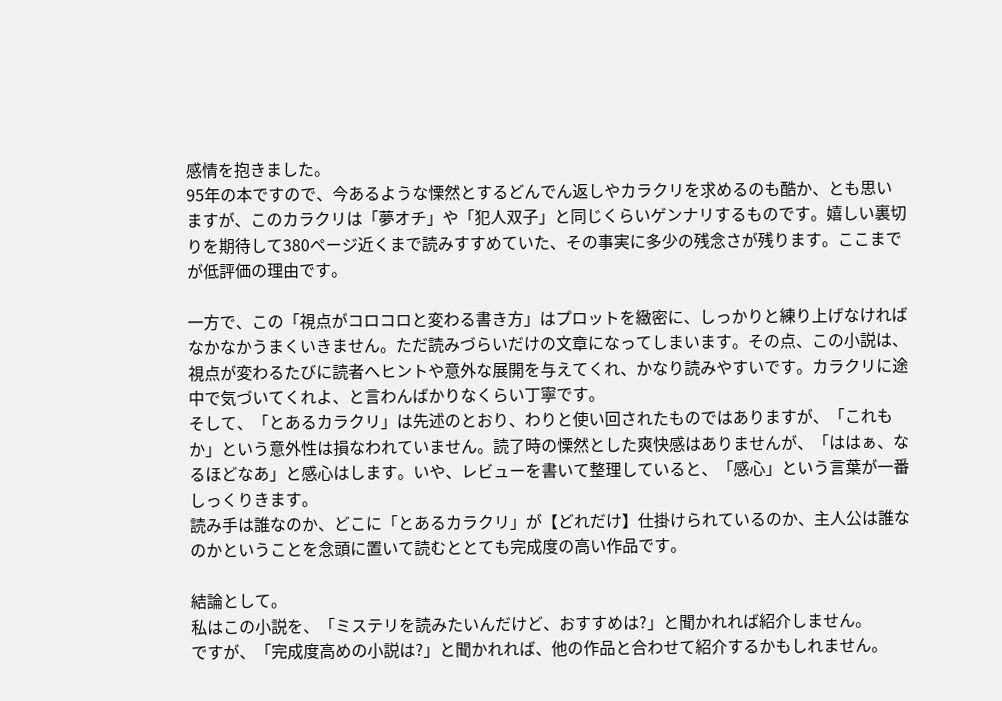感情を抱きました。
95年の本ですので、今あるような慄然とするどんでん返しやカラクリを求めるのも酷か、とも思いますが、このカラクリは「夢オチ」や「犯人双子」と同じくらいゲンナリするものです。嬉しい裏切りを期待して380ページ近くまで読みすすめていた、その事実に多少の残念さが残ります。ここまでが低評価の理由です。

一方で、この「視点がコロコロと変わる書き方」はプロットを緻密に、しっかりと練り上げなければなかなかうまくいきません。ただ読みづらいだけの文章になってしまいます。その点、この小説は、視点が変わるたびに読者へヒントや意外な展開を与えてくれ、かなり読みやすいです。カラクリに途中で気づいてくれよ、と言わんばかりなくらい丁寧です。
そして、「とあるカラクリ」は先述のとおり、わりと使い回されたものではありますが、「これもか」という意外性は損なわれていません。読了時の慄然とした爽快感はありませんが、「ははぁ、なるほどなあ」と感心はします。いや、レビューを書いて整理していると、「感心」という言葉が一番しっくりきます。
読み手は誰なのか、どこに「とあるカラクリ」が【どれだけ】仕掛けられているのか、主人公は誰なのかということを念頭に置いて読むととても完成度の高い作品です。

結論として。
私はこの小説を、「ミステリを読みたいんだけど、おすすめは?」と聞かれれば紹介しません。
ですが、「完成度高めの小説は?」と聞かれれば、他の作品と合わせて紹介するかもしれません。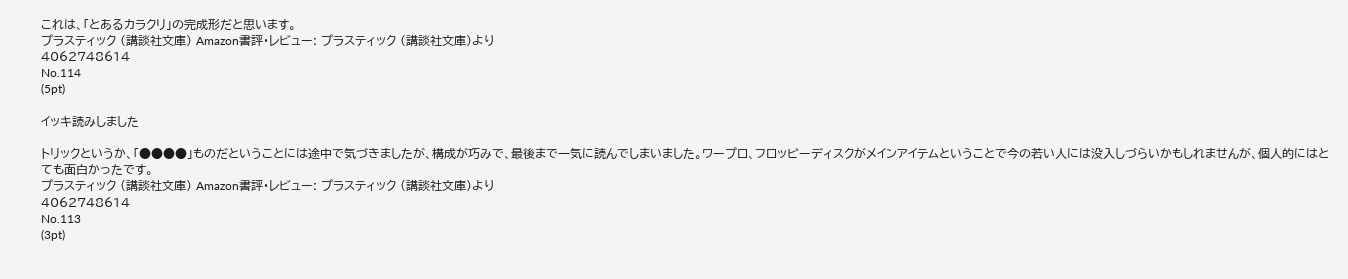これは、「とあるカラクリ」の完成形だと思います。
プラスティック (講談社文庫) Amazon書評・レビュー: プラスティック (講談社文庫)より
4062748614
No.114
(5pt)

イッキ読みしました

トリックというか、「●●●●」ものだということには途中で気づきましたが、構成が巧みで、最後まで一気に読んでしまいました。ワープロ、フロッピーディスクがメインアイテムということで今の若い人には没入しづらいかもしれませんが、個人的にはとても面白かったです。
プラスティック (講談社文庫) Amazon書評・レビュー: プラスティック (講談社文庫)より
4062748614
No.113
(3pt)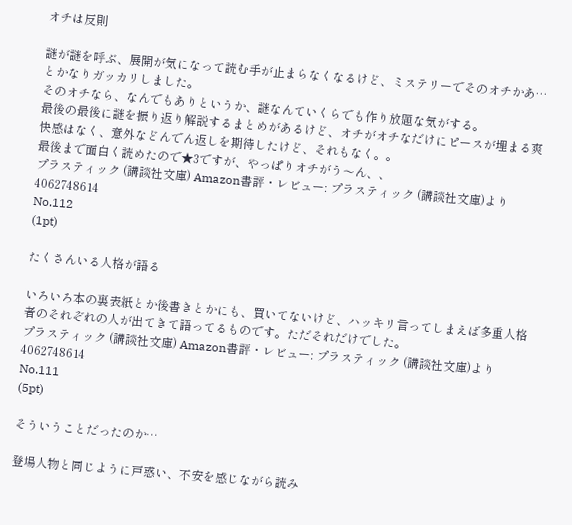オチは反則

謎が謎を呼ぶ、展開が気になって読む手が止まらなくなるけど、ミステリーでそのオチかあ…とかなりガッカリしました。
そのオチなら、なんでもありというか、謎なんていくらでも作り放題な気がする。
最後の最後に謎を振り返り解説するまとめがあるけど、オチがオチなだけにピースが埋まる爽快感はなく、意外などんでん返しを期待したけど、それもなく。。
最後まで面白く読めたので★3ですが、やっぱりオチがう〜ん、、
プラスティック (講談社文庫) Amazon書評・レビュー: プラスティック (講談社文庫)より
4062748614
No.112
(1pt)

たくさんいる人格が語る

いろいろ本の裏表紙とか後書きとかにも、買いてないけど、ハッキリ言ってしまえば多重人格者のそれぞれの人が出てきて語ってるものです。ただそれだけでした。
プラスティック (講談社文庫) Amazon書評・レビュー: プラスティック (講談社文庫)より
4062748614
No.111
(5pt)

そういうことだったのか…

登場人物と同じように戸惑い、不安を感じながら読み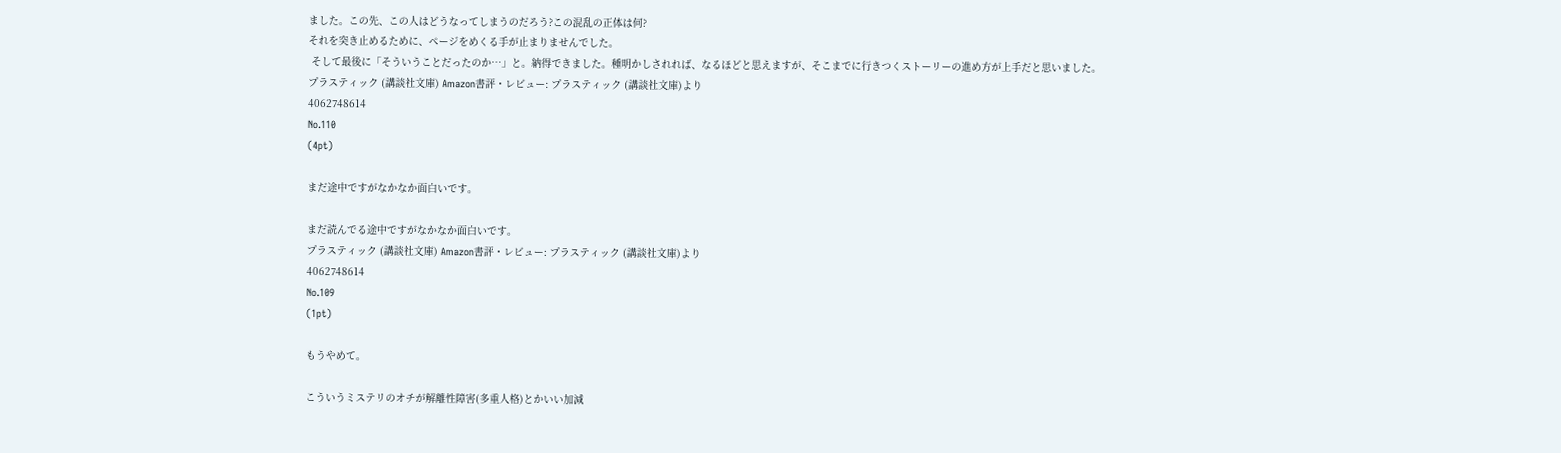ました。この先、この人はどうなってしまうのだろう?この混乱の正体は何?
それを突き止めるために、ページをめくる手が止まりませんでした。
 そして最後に「そういうことだったのか…」と。納得できました。種明かしされれば、なるほどと思えますが、そこまでに行きつくストーリーの進め方が上手だと思いました。
プラスティック (講談社文庫) Amazon書評・レビュー: プラスティック (講談社文庫)より
4062748614
No.110
(4pt)

まだ途中ですがなかなか面白いです。

まだ読んでる途中ですがなかなか面白いです。
プラスティック (講談社文庫) Amazon書評・レビュー: プラスティック (講談社文庫)より
4062748614
No.109
(1pt)

もうやめて。

こういうミステリのオチが解離性障害(多重人格)とかいい加減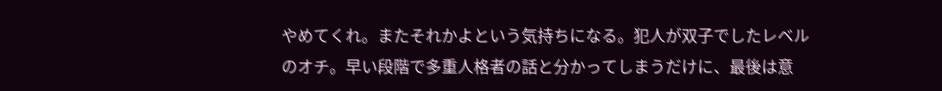やめてくれ。またそれかよという気持ちになる。犯人が双子でしたレベルのオチ。早い段階で多重人格者の話と分かってしまうだけに、最後は意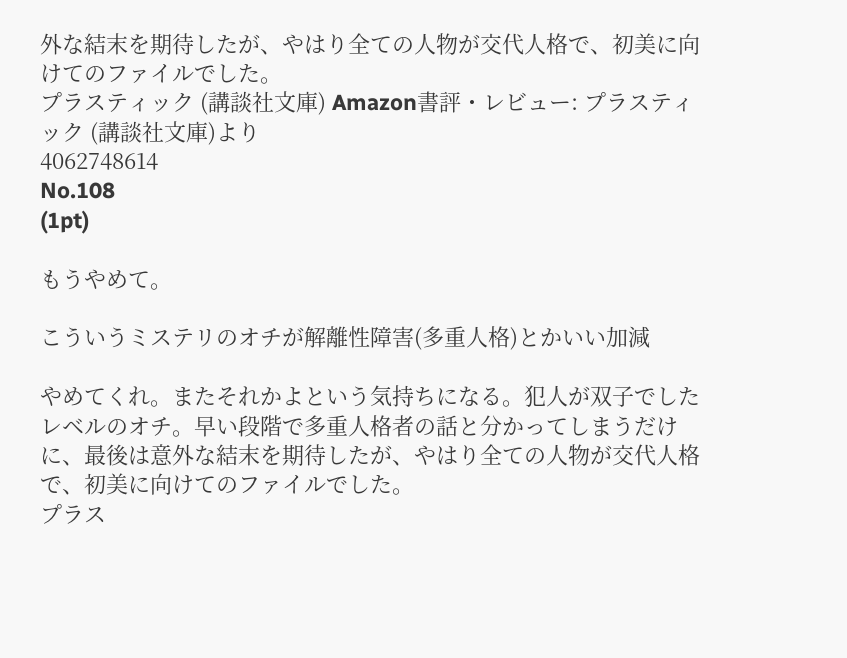外な結末を期待したが、やはり全ての人物が交代人格で、初美に向けてのファイルでした。
プラスティック (講談社文庫) Amazon書評・レビュー: プラスティック (講談社文庫)より
4062748614
No.108
(1pt)

もうやめて。

こういうミステリのオチが解離性障害(多重人格)とかいい加減

やめてくれ。またそれかよという気持ちになる。犯人が双子でしたレベルのオチ。早い段階で多重人格者の話と分かってしまうだけに、最後は意外な結末を期待したが、やはり全ての人物が交代人格で、初美に向けてのファイルでした。
プラス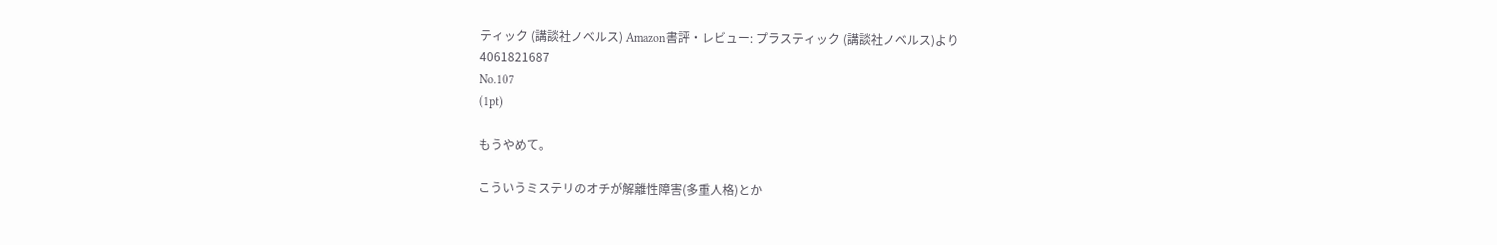ティック (講談社ノベルス) Amazon書評・レビュー: プラスティック (講談社ノベルス)より
4061821687
No.107
(1pt)

もうやめて。

こういうミステリのオチが解離性障害(多重人格)とか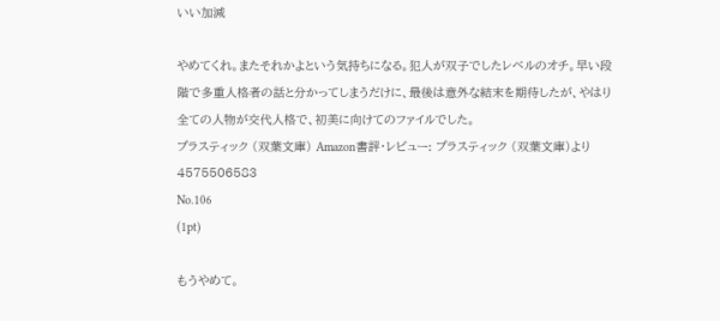いい加減

やめてくれ。またそれかよという気持ちになる。犯人が双子でしたレベルのオチ。早い段階で多重人格者の話と分かってしまうだけに、最後は意外な結末を期待したが、やはり全ての人物が交代人格で、初美に向けてのファイルでした。
プラスティック (双葉文庫) Amazon書評・レビュー: プラスティック (双葉文庫)より
4575506583
No.106
(1pt)

もうやめて。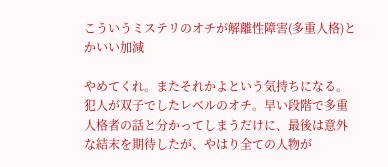こういうミステリのオチが解離性障害(多重人格)とかいい加減

やめてくれ。またそれかよという気持ちになる。犯人が双子でしたレベルのオチ。早い段階で多重人格者の話と分かってしまうだけに、最後は意外な結末を期待したが、やはり全ての人物が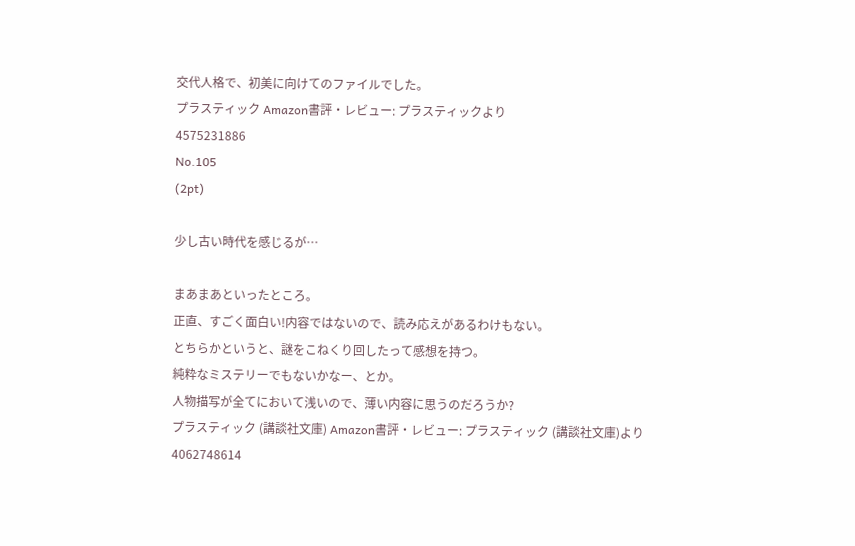交代人格で、初美に向けてのファイルでした。
プラスティック Amazon書評・レビュー: プラスティックより
4575231886
No.105
(2pt)

少し古い時代を感じるが…

まあまあといったところ。
正直、すごく面白い!内容ではないので、読み応えがあるわけもない。
とちらかというと、謎をこねくり回したって感想を持つ。
純粋なミステリーでもないかなー、とか。
人物描写が全てにおいて浅いので、薄い内容に思うのだろうか?
プラスティック (講談社文庫) Amazon書評・レビュー: プラスティック (講談社文庫)より
4062748614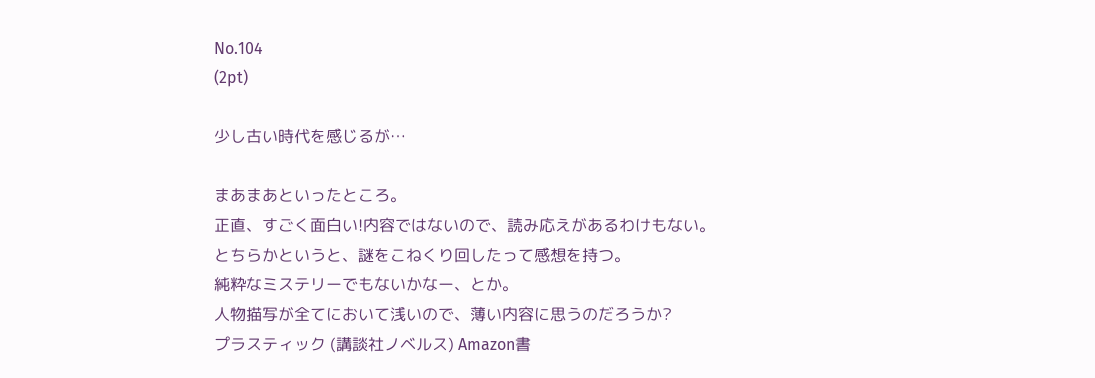No.104
(2pt)

少し古い時代を感じるが…

まあまあといったところ。
正直、すごく面白い!内容ではないので、読み応えがあるわけもない。
とちらかというと、謎をこねくり回したって感想を持つ。
純粋なミステリーでもないかなー、とか。
人物描写が全てにおいて浅いので、薄い内容に思うのだろうか?
プラスティック (講談社ノベルス) Amazon書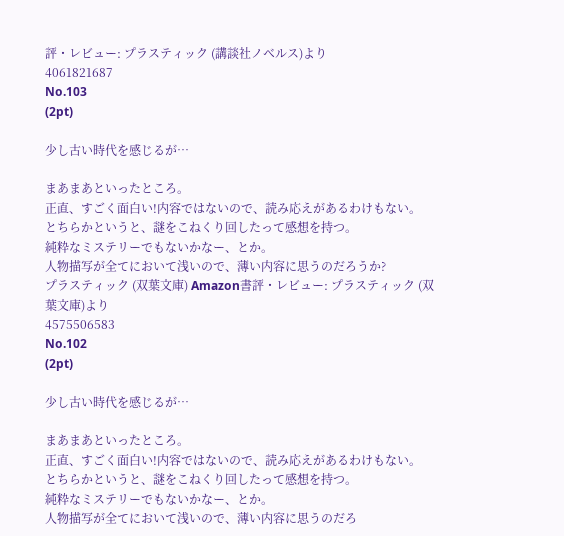評・レビュー: プラスティック (講談社ノベルス)より
4061821687
No.103
(2pt)

少し古い時代を感じるが…

まあまあといったところ。
正直、すごく面白い!内容ではないので、読み応えがあるわけもない。
とちらかというと、謎をこねくり回したって感想を持つ。
純粋なミステリーでもないかなー、とか。
人物描写が全てにおいて浅いので、薄い内容に思うのだろうか?
プラスティック (双葉文庫) Amazon書評・レビュー: プラスティック (双葉文庫)より
4575506583
No.102
(2pt)

少し古い時代を感じるが…

まあまあといったところ。
正直、すごく面白い!内容ではないので、読み応えがあるわけもない。
とちらかというと、謎をこねくり回したって感想を持つ。
純粋なミステリーでもないかなー、とか。
人物描写が全てにおいて浅いので、薄い内容に思うのだろ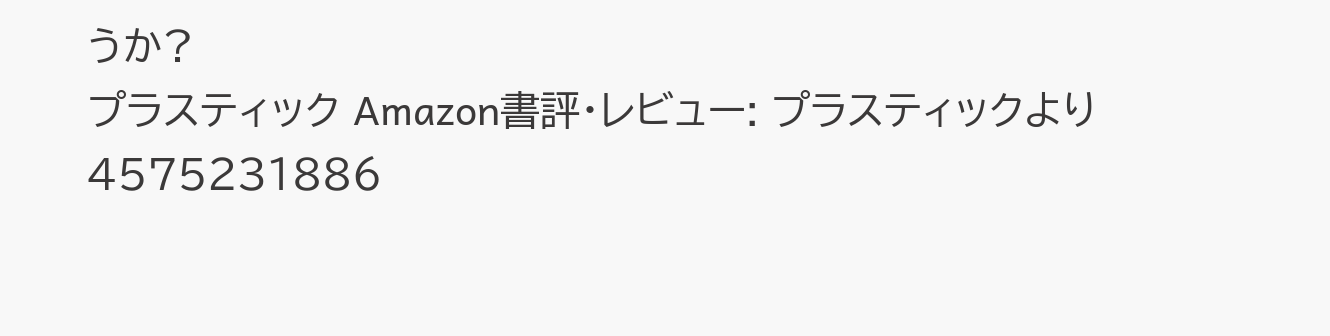うか?
プラスティック Amazon書評・レビュー: プラスティックより
4575231886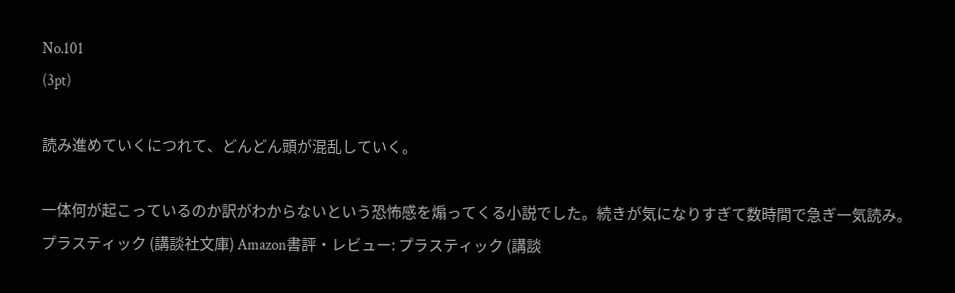No.101
(3pt)

読み進めていくにつれて、どんどん頭が混乱していく。

一体何が起こっているのか訳がわからないという恐怖感を煽ってくる小説でした。続きが気になりすぎて数時間で急ぎ一気読み。
プラスティック (講談社文庫) Amazon書評・レビュー: プラスティック (講談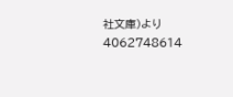社文庫)より
4062748614